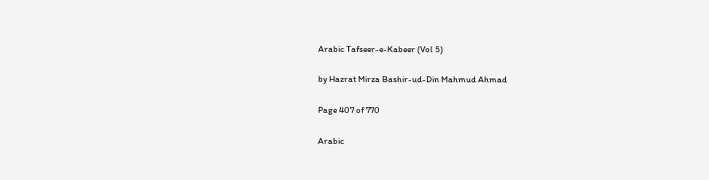Arabic Tafseer-e-Kabeer (Vol 5)

by Hazrat Mirza Bashir-ud-Din Mahmud Ahmad

Page 407 of 770

Arabic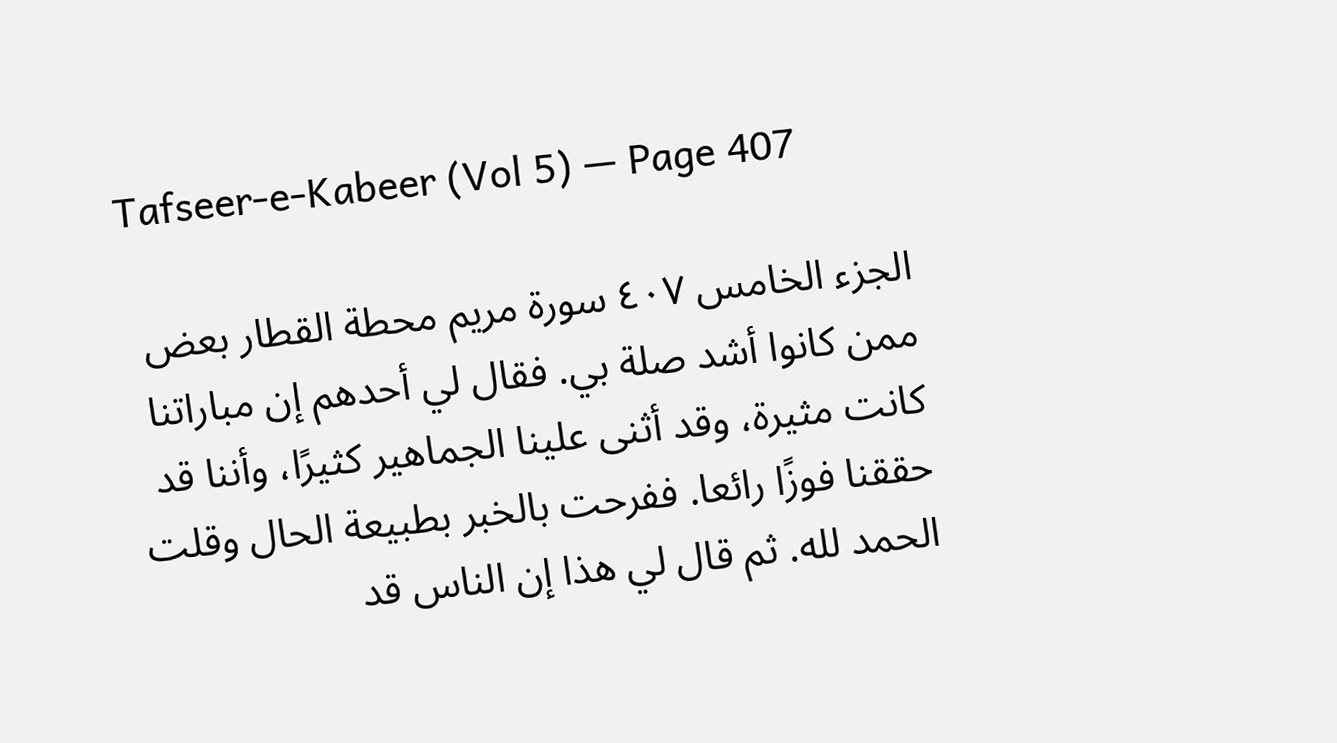Tafseer-e-Kabeer (Vol 5) — Page 407

الجزء الخامس ٤٠٧ سورة مريم محطة القطار بعض ممن كانوا أشد صلة بي. فقال لي أحدهم إن مباراتنا كانت مثيرة، وقد أثنى علينا الجماهير كثيرًا، وأننا قد حققنا فوزًا رائعا. ففرحت بالخبر بطبيعة الحال وقلت الحمد لله. ثم قال لي هذا إن الناس قد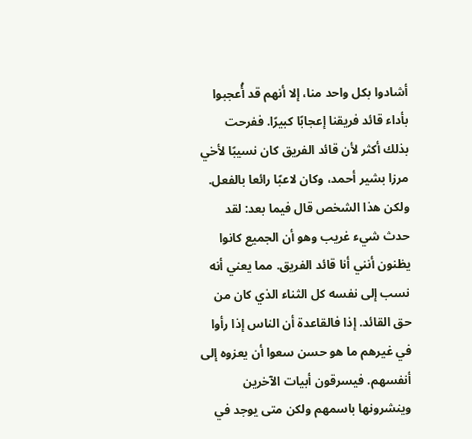أشادوا بكل واحد منا، إلا أنهم قد أُعجبوا بأداء قائد فريقنا إعجابًا كبيرًا. ففرحت بذلك أكثر لأن قائد الفريق كان نسيبًا لأخي مرزا بشير أحمد، وكان لاعبًا رائعا بالفعل. ولكن هذا الشخص قال فيما بعد: لقد حدث شيء غريب وهو أن الجميع كانوا يظنون أنني أنا قائد الفريق. مما يعني أنه نسب إلى نفسه كل الثناء الذي كان من حق القائد. إذا فالقاعدة أن الناس إذا رأوا في غيرهم ما هو حسن سعوا أن يعزوه إلى أنفسهم. فيسرقون أبيات الآخرين وينشرونها باسمهم ولكن متى يوجد في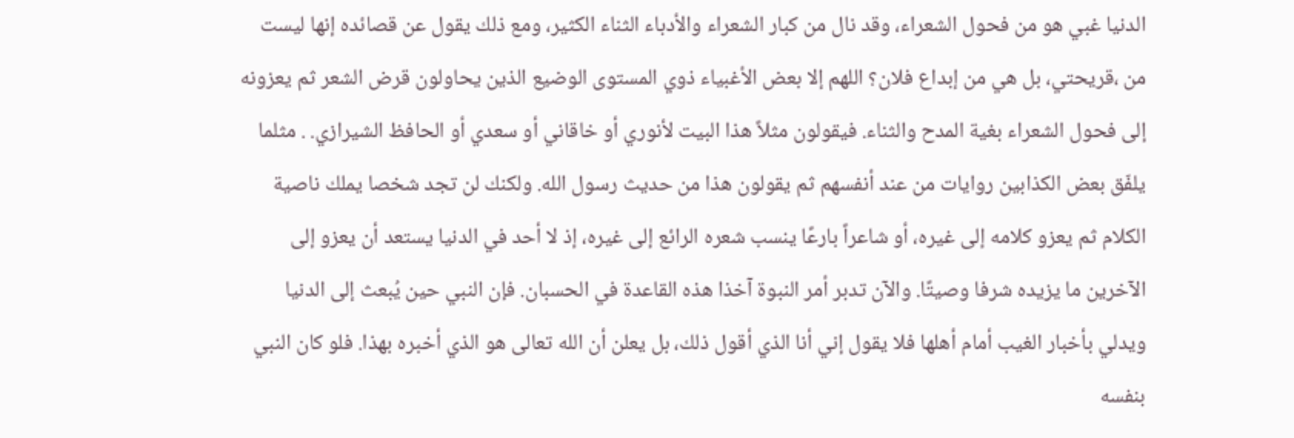الدنيا غبي هو من فحول الشعراء، وقد نال من كبار الشعراء والأدباء الثناء الكثير، ومع ذلك يقول عن قصائده إنها ليست من ،قريحتي، بل هي من إبداع فلان؟ اللهم إلا بعض الأغبياء ذوي المستوى الوضيع الذين يحاولون قرض الشعر ثم يعزونه إلى فحول الشعراء بغية المدح والثناء. فيقولون مثلاً هذا البيت لأنوري أو خاقاني أو سعدي أو الحافظ الشيرازي. . مثلما يلفّق بعض الكذابين روايات من عند أنفسهم ثم يقولون هذا من حديث رسول الله. ولكنك لن تجد شخصا يملك ناصية الكلام ثم يعزو كلامه إلى غيره، أو شاعراً بارعًا ينسب شعره الرائع إلى غيره، إذ لا أحد في الدنيا يستعد أن يعزو إلى الآخرين ما يزيده شرفا وصيتًا. والآن تدبر أمر النبوة آخذا هذه القاعدة في الحسبان. فإن النبي حين يُبعث إلى الدنيا ويدلي بأخبار الغيب أمام أهلها فلا يقول إني أنا الذي أقول ذلك، بل يعلن أن الله تعالى هو الذي أخبره بهذا. فلو كان النبي بنفسه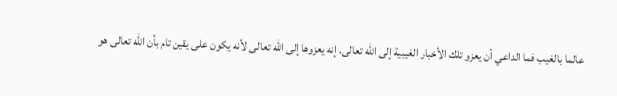عالما بالغيب فما الداعي أن يعزو تلك الأخبار الغيبية إلى الله تعالى. إنه يعزوها إلى الله تعالى لأنه يكون على يقين تام بأن الله تعالى هو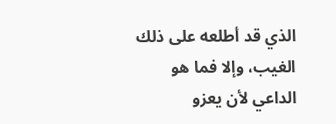الذي قد أطلعه على ذلك الغيب، وإلا فما هو الداعي لأن يعزو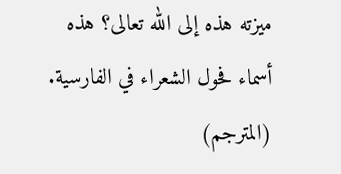ميزته هذه إلى الله تعالى؟ هذه أسماء فحول الشعراء في الفارسية. (المترجم)